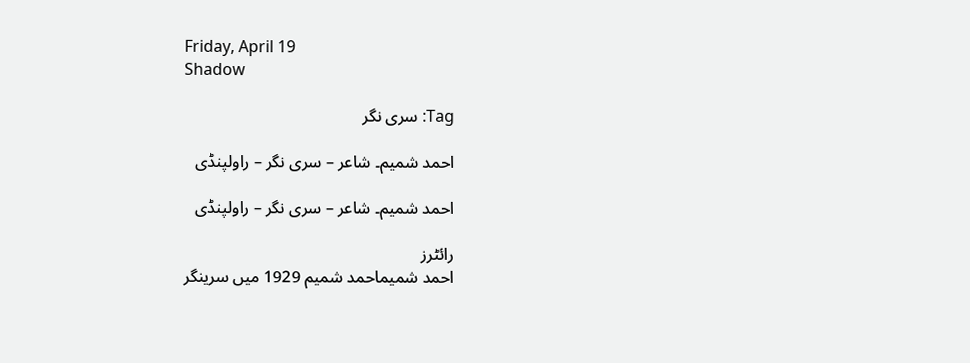Friday, April 19
Shadow

Tag: سری نگر

احمد شمیم۔ شاعر – سری نگر – راولپنڈی

احمد شمیم۔ شاعر – سری نگر – راولپنڈی

رائٹرز
احمد شمیماحمد شمیم 1929 میں سرینگر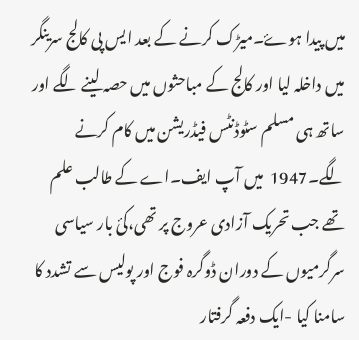میں پیدا ہوۓ۔میڑک کرنے کے بعد ایس پی کالج سرینگر میں داخلہ لیا اور کالج کے مباحثوں میں حصہ لینے لگے اور ساتھ ہی مسلم سٹوڈنٹس فیڈریشن میں کام کرنے لگے۔1947  میں آپ ایف۔اے کے طالب علم تھے جب تحریک آزادی عروج پر تھی،کئ بار سیاسی سرگرمیوں کے دوران ڈوگرہ فوج اور پولیس سے تشدد کا سامنا کیا -ایک دفعہ گرفتار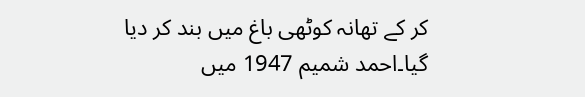کر کے تھانہ کوٹھی باغ میں بند کر دیا گیا۔احمد شمیم 1947 میں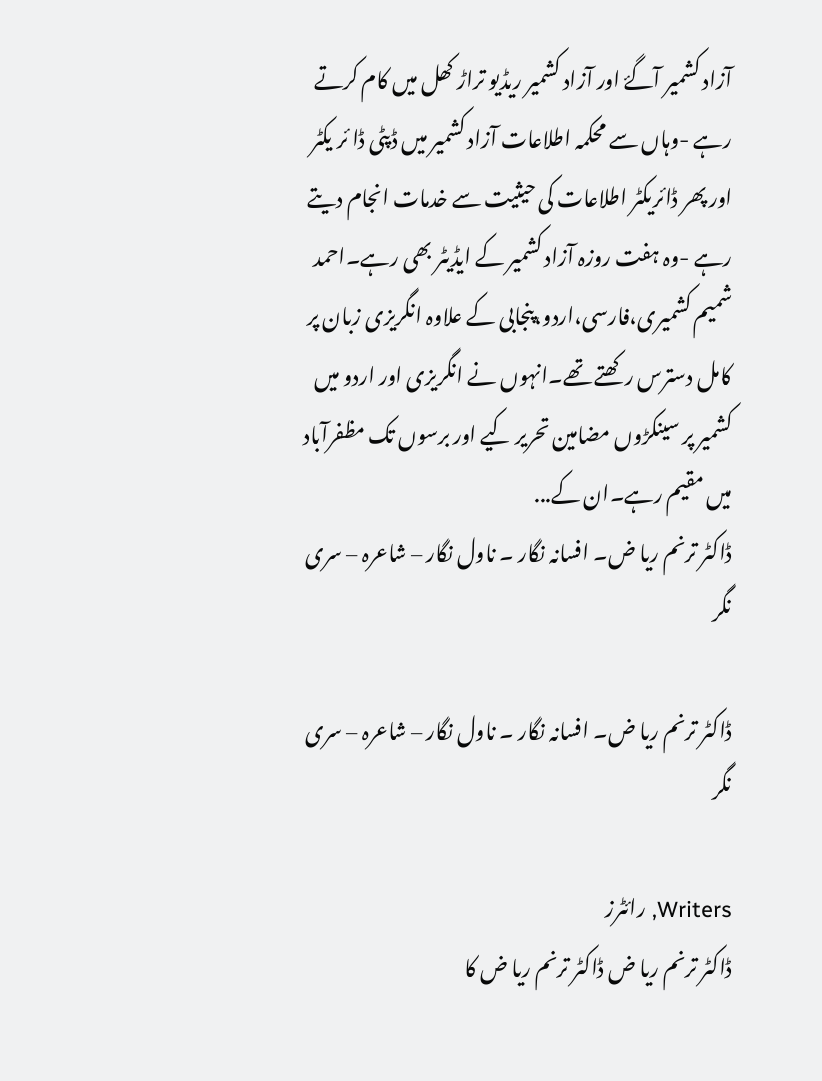آزاد کشمیر آگۓ اور آزاد کشمیر ریڈیو تراڑ کھل میں کام کرتے رہے -وہاں سے محکمہ اطلاعات آزاد کشمیر میں ڈپٹی ڈا ئر یکٹر اور پھر ڈائریکٹر اطلاعات کی حیثیت سے خدمات انجام دیتے رہے -وہ ہفت روزہ آزاد کشمیر کے ایڈیٹر بھی رہے۔احمد شمیم کشمیری،فارسی،اردو،پنجابی کے علاوہ انگریزی زبان پر کامل دسترس رکھتے تھے۔انہوں نے انگریزی اور اردو میں کشمیر پر سینکڑوں مضامین تحریر کیے اور برسوں تک مظفرآباد میں مقیم رہے۔ان کے...
ڈاکٹر ترنم ریا ض۔ افسانہ نگار ۔ ناول نگار – شاعرہ – سری نگر

ڈاکٹر ترنم ریا ض۔ افسانہ نگار ۔ ناول نگار – شاعرہ – سری نگر

Writers, رائٹرز
ڈاکٹر ترنم ریا ض ڈاکٹر ترنم ریا ض کا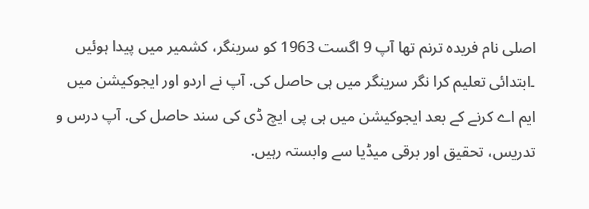اصلی نام فریدہ ترنم تھا آپ 9 اگست 1963 کو سرینگر، کشمیر میں پیدا ہوئیں ۔ابتدائی تعلیم کرا نگر سرینگر میں ہی حاصل کی. آپ نے اردو اور ایجوکیشن میں ایم اے کرنے کے بعد ایجوکیشن میں ہی پی ایچ ڈی کی سند حاصل کی. آپ درس و تدریس، تحقیق اور برقی میڈیا سے وابستہ رہیں.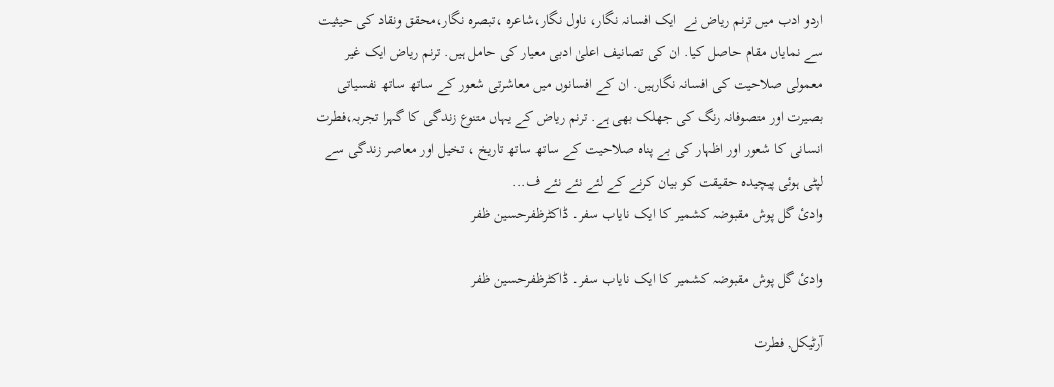اردو ادب میں ترنم ریاض نے  ایک افسانہ نگار، ناول نگار،شاعرہ ،تبصرہ نگار،محقق ونقاد کی حیثیت سے نمایاں مقام حاصل کیا. ان کی تصانیف اعلیٰ ادبی معیار کی حامل ہیں. ترنم ریاض ایک غیر معمولی صلاحیت کی افسانہ نگارہیں. ان کے افسانوں میں معاشرتی شعور کے ساتھ ساتھ نفسیاتی بصیرت اور متصوفانہ رنگ کی جھلک بھی ہے. ترنم ریاض کے یہاں متنوع زندگی کا گہرا تجربہ،فطرت انسانی کا شعور اور اظہار کی بے پناہ صلاحیت کے ساتھ ساتھ تاریخ ، تخیل اور معاصر زندگی سے لپٹی ہوئی پیچیدہ حقیقت کو بیان کرنے کے لئے نئے نئے ف...
وادیٔ گل پوش مقبوضہ کشمیر کا ایک نایاب سفر۔ ڈاکٹرظفرحسین ظفر

وادیٔ گل پوش مقبوضہ کشمیر کا ایک نایاب سفر۔ ڈاکٹرظفرحسین ظفر

آرٹیکل, فطرت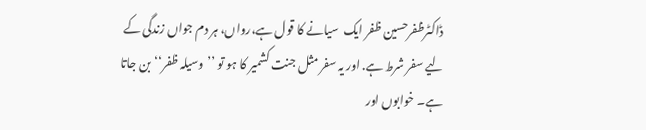ڈاکٹرظفرحسین ظفر ایک  سیانے کا قول ہے،رواں، ہر دم جواں زندگی کے لیے سفر شرط ہے. اور یہ سفر مثل جنت کشمیر کا ہو تو ’’وسیلہ ظفر‘‘ بن جاتا ہے۔ خوابوں اور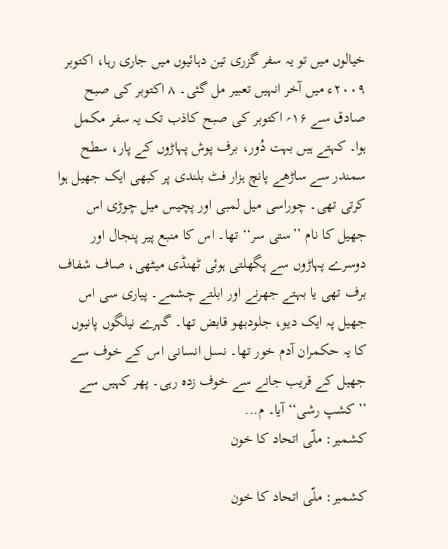خیالوں میں تو یہ سفر گزری تین دہائیوں میں جاری رہا، اکتوبر ۲۰۰۹ء میں آخر انہیں تعبیر مل گئی۔ ۸ اکتوبر کی صبح صادق سے ۱۶؍ اکتوبر کی صبح کاذب تک یہ سفر مکمل ہوا۔ کہتے ہیں بہت دُور، برف پوش پہاڑوں کے پار، سطح سمندر سے ساڑھے پانچ ہزار فٹ بلندی پر کبھی ایک جھیل ہوا کرتی تھی۔ چوراسی میل لمبی اور پچیس میل چوڑی اس جھیل کا نام ’’ستی سر‘‘ تھا۔ اس کا منبع پیر پنجال اور دوسرے پہاڑوں سے پگھلتی ہوئی ٹھنڈی میٹھی، صاف شفاف برف تھی یا بہتے جھرنے اور ابلتے چشمے۔ پیاری سی اس جھیل پہ ایک دیو، جلودبھو قابض تھا۔ گہرے نیلگوں پانیوں کا یہ حکمران آدم خور تھا۔ نسل انسانی اس کے خوف سے جھیل کے قریب جانے سے خوف زدہ رہی۔ پھر کہیں سے ’’کشپ رشی‘‘ آیا۔ م...
کشمیر: ملّی اتحاد کا خون

کشمیر: ملّی اتحاد کا خون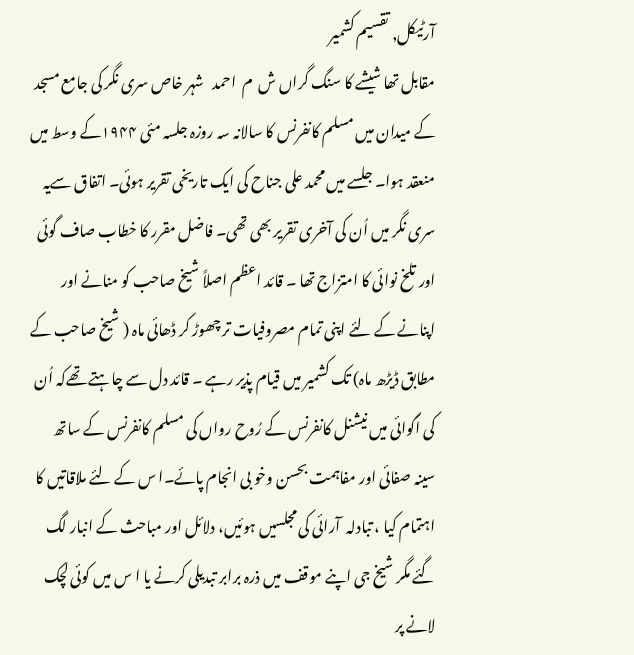آرٹیکل, تقسیم کشمیر
مقابل تھا شیشے کا سنگ گراں ش  م  احمد   شہر خاص سری نگر کی جامع مسجد کے میدان میں مسلم کانفرنس کا سالانہ سہ روزہ جلسہ مئی ۱۹۴۴کے وسط میں منعقد ہوا۔ جلسے میں محمد علی جناح کی ایک تاریخی تقریر ہوئی۔ اتفاق سےیہ سری نگر میں اُن کی آخری تقریر بھی تھی۔ فاضل مقرر کا خطاب صاف گوئی اور تلخ نوائی کا امتزاج تھا ۔ قائد اعظم اصلاً شیخ صاحب کو منانے اور اپنانے کے لئے اپنی تمام مصروفیات تر چھوڑ کر ڈھائی ماہ ( شیخ صاحب کے مطابق ڈیڑھ ماہ) تک کشمیر میں قیام پذیر رہے ۔ قائد دل سے چاہتے تھےکہ اُن کی اگوائی میں نیشنل کانفرنس کے رُوح رواں کی مسلم کانفرنس کے ساتھ سینہ صفائی اور مفاہمت بحسن وخو بی انجام پائے۔ا س کے لئے ملاقاتیں کا اہتمام کیا ، تبادلہ  آرائی کی مجلسیں ہوئیں، دلائل اور مباحث کے انبار لگ گئے مگر شیخ جی اپنے موقف میں ذرہ برابر تبدیلی کرنے یا ا س میں کوئی لچک لانے پر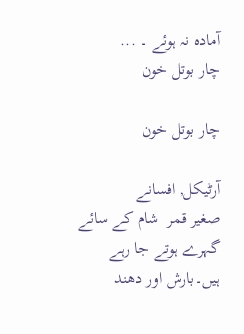آمادہ نہ ہوئے ۔ ...
چار بوتل خون

چار بوتل خون

آرٹیکل, افسانے
صغیر قمر  شام کے سائے گہرے ہوتے جا رہے ہیں۔بارش اور دھند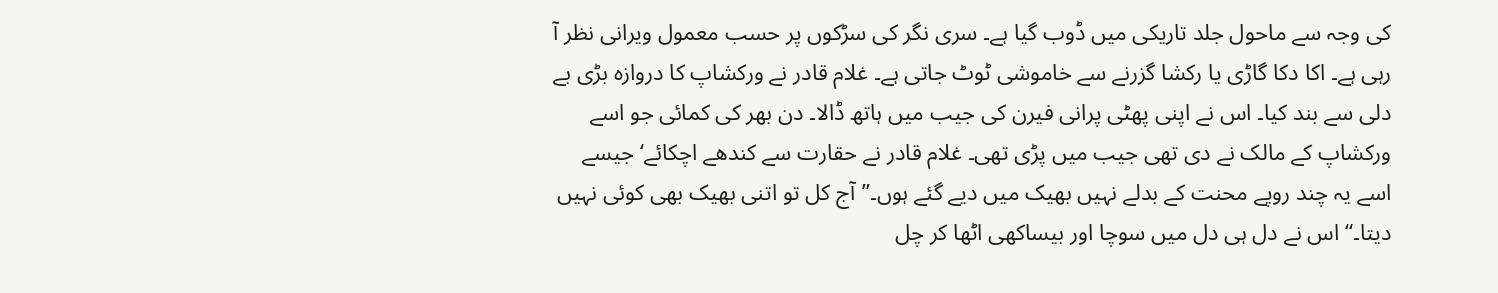کی وجہ سے ماحول جلد تاریکی میں ڈوب گیا ہے۔ سری نگر کی سڑکوں پر حسب معمول ویرانی نظر آ رہی ہے۔ اکا دکا گاڑی یا رکشا گزرنے سے خاموشی ٹوٹ جاتی ہے۔ غلام قادر نے ورکشاپ کا دروازہ بڑی بے دلی سے بند کیا۔ اس نے اپنی پھٹی پرانی فیرن کی جیب میں ہاتھ ڈالا۔ دن بھر کی کمائی جو اسے ورکشاپ کے مالک نے دی تھی جیب میں پڑی تھی۔ غلام قادر نے حقارت سے کندھے اچکائے‘ جیسے اسے یہ چند روپے محنت کے بدلے نہیں بھیک میں دیے گئے ہوں۔”آج کل تو اتنی بھیک بھی کوئی نہیں دیتا۔“ اس نے دل ہی دل میں سوچا اور بیساکھی اٹھا کر چل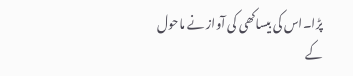پڑا۔اس کی بیساکھی کی آواز نے ماحول کے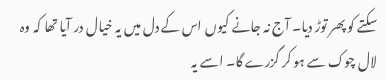سکتے کو پھر توڑ دیا۔ آج نہ جانے کیوں اس کے دل میں یہ خیال در آیا تھا کہ وہ لال چوک سے ہو کر گزرے گا۔ اسے یہ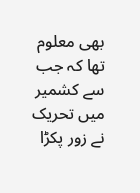بھی معلوم تھا کہ جب سے کشمیر میں تحریک نے زور پکڑا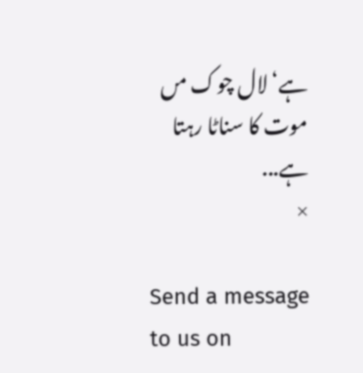ہے‘ لال چوک مں موت کا سناٹا رہتا ہے...
×

Send a message to us on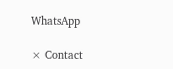WhatsApp

× Contact